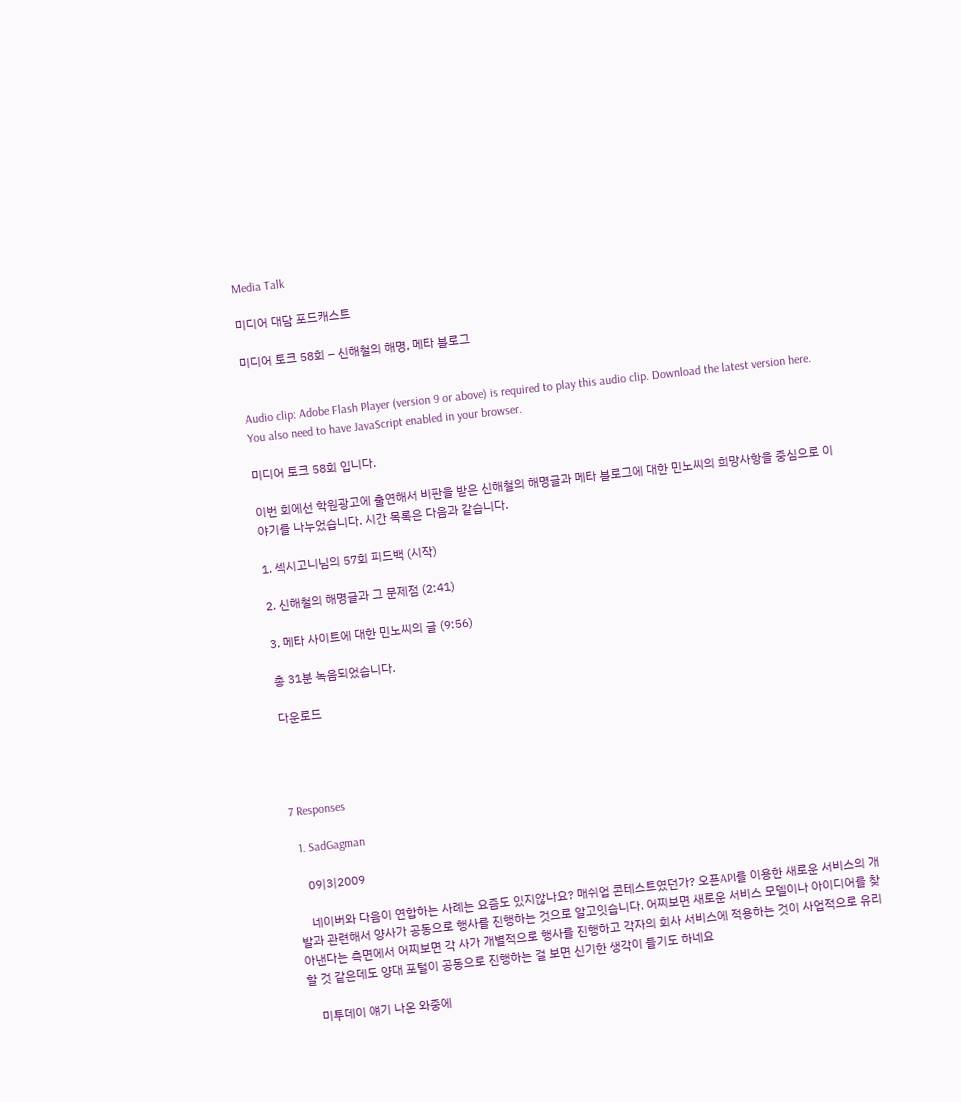Media Talk

미디어 대담 포드캐스트

미디어 토크 58회 – 신해철의 해명, 메타 블로그


Audio clip: Adobe Flash Player (version 9 or above) is required to play this audio clip. Download the latest version here. You also need to have JavaScript enabled in your browser.

미디어 토크 58회 입니다.

이번 회에선 학원광고에 출연해서 비판을 받은 신해철의 해명글과 메타 블로그에 대한 민노씨의 희망사항을 중심으로 이야기를 나누었습니다. 시간 목록은 다음과 같습니다.

1. 섹시고니님의 57회 피드백 (시작)

2. 신해철의 해명글과 그 문제점 (2:41)

3. 메타 사이트에 대한 민노씨의 글 (9:56)

총 31분 녹음되었습니다.

다운로드




7 Responses

  1. SadGagman

    09|3|2009

    네이버와 다음이 연합하는 사례는 요즘도 있지않나요? 매쉬업 콘테스트였던가? 오픈API를 이용한 새로운 서비스의 개발과 관련해서 양사가 공동으로 행사를 진행하는 것으로 알고잇습니다. 어찌보면 새로운 서비스 모델이나 아이디어를 찾아낸다는 측면에서 어찌보면 각 사가 개별적으로 행사를 진행하고 각자의 회사 서비스에 적용하는 것이 사업적으로 유리할 것 같은데도 양대 포털이 공동으로 진행하는 걸 보면 신기한 생각이 들기도 하네요

    미투데이 얘기 나온 와중에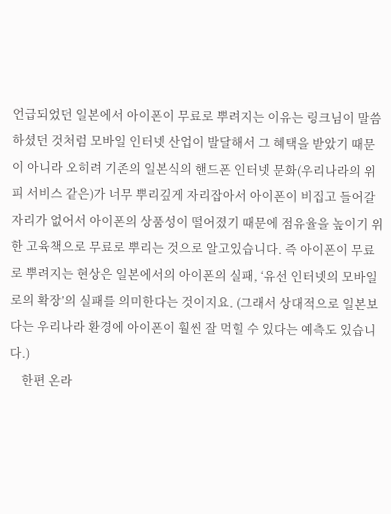언급되었던 일본에서 아이폰이 무료로 뿌려지는 이유는 링크님이 말씀하셨던 것처럼 모바일 인터넷 산업이 발달해서 그 혜택을 받았기 때문이 아니라 오히려 기존의 일본식의 핸드폰 인터넷 문화(우리나라의 위피 서비스 같은)가 너무 뿌리깊게 자리잡아서 아이폰이 비집고 들어갈 자리가 없어서 아이폰의 상품성이 떨어졌기 때문에 점유율을 높이기 위한 고육책으로 무료로 뿌리는 것으로 알고있습니다. 즉 아이폰이 무료로 뿌려지는 현상은 일본에서의 아이폰의 실패, ‘유선 인터넷의 모바일로의 확장’의 실패를 의미한다는 것이지요. (그래서 상대적으로 일본보다는 우리나라 환경에 아이폰이 훨씬 잘 먹힐 수 있다는 예측도 있습니다.)
    한편 온라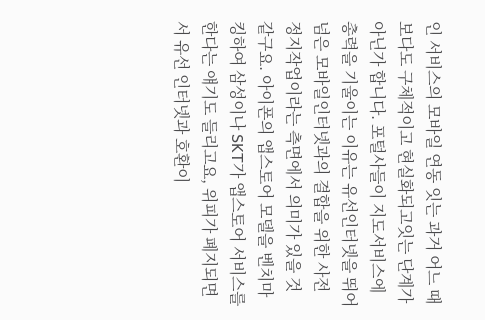인 서비스의 모바일 연동 잇는 과거 어느 때보다도 구체적이고 현실화되고잇는 단계가 아닌가 합니다. 포털사들이 지도서비스에 총력을 기울이는 이유는 유선인터넷을 뛰어넘은 모바일인터넷과의 결합을 위한 사전 정지작업이라는 측면에서 의미가 있을 것 같구요. 아이폰의 앱스토어 모델을 벤치마킹하여 삼성이나 SKT가 앱스토어 서비스를 한다는 얘기도 들리고요, 위피가 폐지되면서 유선 인터넷과 호환이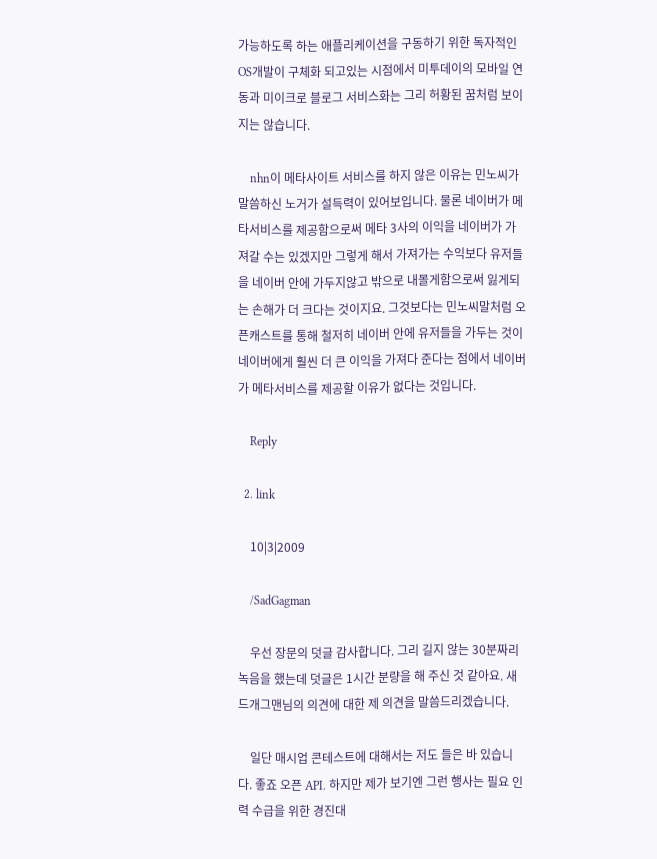가능하도록 하는 애플리케이션을 구동하기 위한 독자적인 OS개발이 구체화 되고있는 시점에서 미투데이의 모바일 연동과 미이크로 블로그 서비스화는 그리 허황된 꿈처럼 보이지는 않습니다.

    nhn이 메타사이트 서비스를 하지 않은 이유는 민노씨가 말씀하신 노거가 설득력이 있어보입니다. 물론 네이버가 메타서비스를 제공함으로써 메타 3사의 이익을 네이버가 가져갈 수는 있겠지만 그렇게 해서 가져가는 수익보다 유저들을 네이버 안에 가두지않고 밖으로 내몰게함으로써 잃게되는 손해가 더 크다는 것이지요. 그것보다는 민노씨말처럼 오픈캐스트를 통해 철저히 네이버 안에 유저들을 가두는 것이 네이버에게 훨씬 더 큰 이익을 가져다 준다는 점에서 네이버가 메타서비스를 제공할 이유가 없다는 것입니다.

    Reply

  2. link

    10|3|2009

    /SadGagman

    우선 장문의 덧글 감사합니다. 그리 길지 않는 30분짜리 녹음을 했는데 덧글은 1시간 분량을 해 주신 것 같아요. 새드개그맨님의 의견에 대한 제 의견을 말씀드리겠습니다.

    일단 매시업 콘테스트에 대해서는 저도 들은 바 있습니다. 좋죠 오픈 API. 하지만 제가 보기엔 그런 행사는 필요 인력 수급을 위한 경진대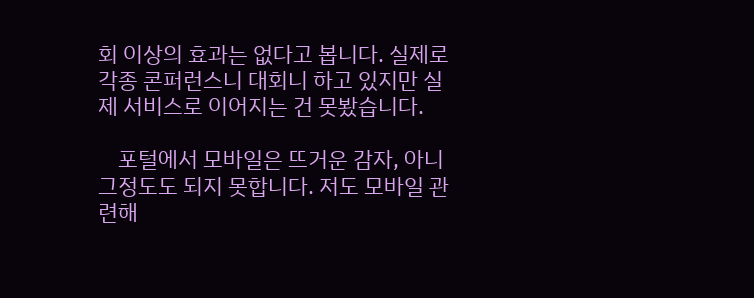회 이상의 효과는 없다고 봅니다. 실제로 각종 콘퍼런스니 대회니 하고 있지만 실제 서비스로 이어지는 건 못봤습니다.

    포털에서 모바일은 뜨거운 감자, 아니 그정도도 되지 못합니다. 저도 모바일 관련해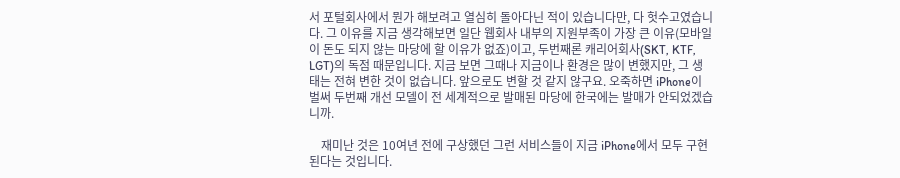서 포털회사에서 뭔가 해보려고 열심히 돌아다닌 적이 있습니다만, 다 헛수고였습니다. 그 이유를 지금 생각해보면 일단 웹회사 내부의 지원부족이 가장 큰 이유(모바일이 돈도 되지 않는 마당에 할 이유가 없죠)이고, 두번째론 캐리어회사(SKT, KTF, LGT)의 독점 때문입니다. 지금 보면 그때나 지금이나 환경은 많이 변했지만, 그 생태는 전혀 변한 것이 없습니다. 앞으로도 변할 것 같지 않구요. 오죽하면 iPhone이 벌써 두번째 개선 모델이 전 세계적으로 발매된 마당에 한국에는 발매가 안되었겠습니까.

    재미난 것은 10여년 전에 구상했던 그런 서비스들이 지금 iPhone에서 모두 구현된다는 것입니다.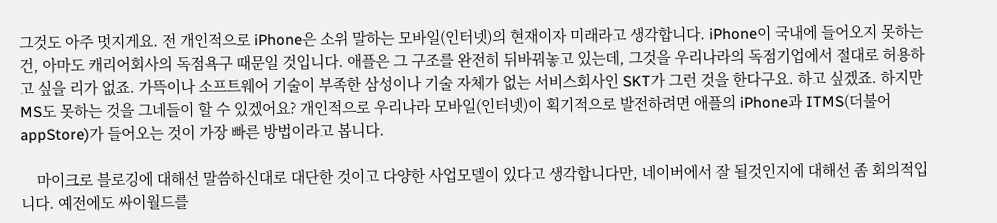그것도 아주 멋지게요. 전 개인적으로 iPhone은 소위 말하는 모바일(인터넷)의 현재이자 미래라고 생각합니다. iPhone이 국내에 들어오지 못하는 건, 아마도 캐리어회사의 독점욕구 때문일 것입니다. 애플은 그 구조를 완전히 뒤바꿔놓고 있는데, 그것을 우리나라의 독점기업에서 절대로 허용하고 싶을 리가 없죠. 가뜩이나 소프트웨어 기술이 부족한 삼성이나 기술 자체가 없는 서비스회사인 SKT가 그런 것을 한다구요. 하고 싶겠죠. 하지만 MS도 못하는 것을 그네들이 할 수 있겠어요? 개인적으로 우리나라 모바일(인터넷)이 획기적으로 발전하려면 애플의 iPhone과 ITMS(더불어 appStore)가 들어오는 것이 가장 빠른 방법이라고 봅니다.

    마이크로 블로깅에 대해선 말씀하신대로 대단한 것이고 다양한 사업모델이 있다고 생각합니다만, 네이버에서 잘 될것인지에 대해선 좀 회의적입니다. 예전에도 싸이월드를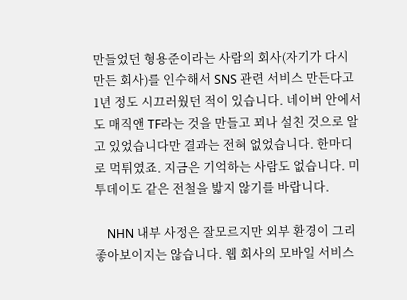만들었던 형용준이라는 사람의 회사(자기가 다시 만든 회사)를 인수해서 SNS 관련 서비스 만든다고 1년 정도 시끄러웠던 적이 있습니다. 네이버 안에서도 매직앤 TF라는 것을 만들고 꾀나 설친 것으로 알고 있었습니다만 결과는 전혀 없었습니다. 한마디로 먹튀였죠. 지금은 기억하는 사람도 없습니다. 미투데이도 같은 전철을 밟지 않기를 바랍니다.

    NHN 내부 사정은 잘모르지만 외부 환경이 그리 좋아보이지는 않습니다. 웹 회사의 모바일 서비스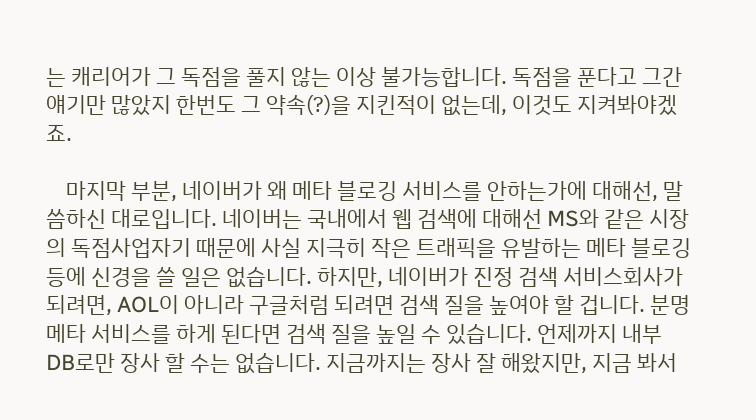는 캐리어가 그 독점을 풀지 않는 이상 불가능합니다. 독점을 푼다고 그간 얘기만 많았지 한번도 그 약속(?)을 지킨적이 없는데, 이것도 지켜봐야겠죠.

    마지막 부분, 네이버가 왜 메타 블로깅 서비스를 안하는가에 대해선, 말씀하신 대로입니다. 네이버는 국내에서 웹 검색에 대해선 MS와 같은 시장의 독점사업자기 때문에 사실 지극히 작은 트래픽을 유발하는 메타 블로깅등에 신경을 쓸 일은 없습니다. 하지만, 네이버가 진정 검색 서비스회사가 되려면, AOL이 아니라 구글처럼 되려면 검색 질을 높여야 할 겁니다. 분명 메타 서비스를 하게 된다면 검색 질을 높일 수 있습니다. 언제까지 내부 DB로만 장사 할 수는 없습니다. 지금까지는 장사 잘 해왔지만, 지금 봐서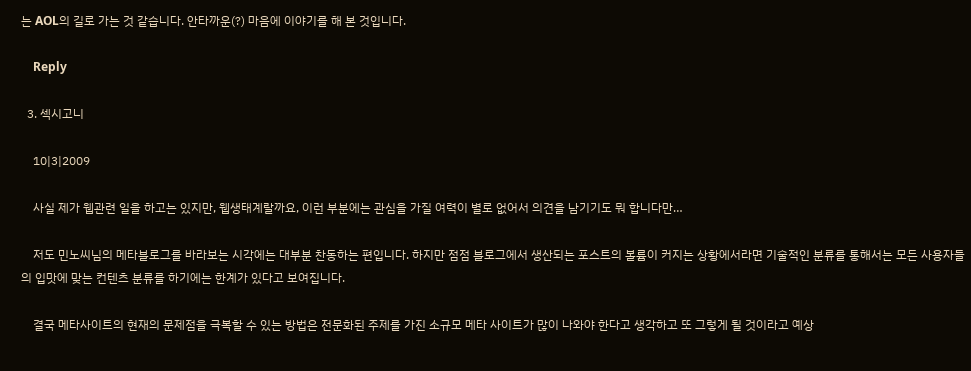는 AOL의 길로 가는 것 같습니다. 안타까운(?) 마음에 이야기를 해 본 것입니다.

    Reply

  3. 섹시고니

    10|3|2009

    사실 제가 웹관련 일을 하고는 있지만, 웹생태계랄까요, 이런 부분에는 관심을 가질 여력이 별로 없어서 의견을 남기기도 뭐 합니다만…

    저도 민노씨님의 메타블로그를 바라보는 시각에는 대부분 찬동하는 편입니다. 하지만 점점 블로그에서 생산되는 포스트의 볼륨이 커지는 상황에서라면 기술적인 분류를 통해서는 모든 사용자들의 입맛에 맞는 컨텐츠 분류를 하기에는 한계가 있다고 보여집니다.

    결국 메타사이트의 현재의 문제점을 극복할 수 있는 방법은 전문화된 주제를 가진 소규모 메타 사이트가 많이 나와야 한다고 생각하고 또 그렇게 될 것이라고 예상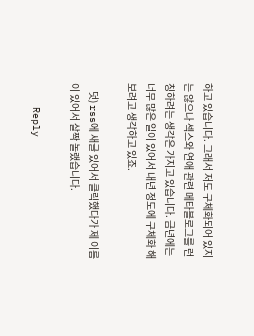하고 있습니다. 그래서 저도 구체화되어 있지는 않으나 섹스와 연애 관련 메타블로그를 런칭하려는 생각은 가지고 있습니다. 금년에는 너무 많은 일이 있어서 내년 정도에 구체화 해보려고 생각하고 있죠.

    덧) rss에 새글 있어서 클릭했다가 제 이름이 있어서 살짝 놀랬습니다.

    Reply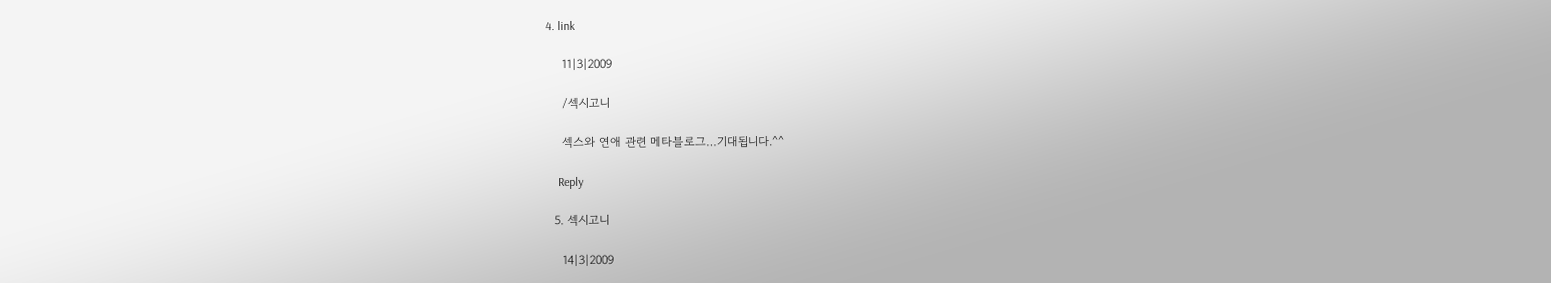4. link

    11|3|2009

    /섹시고니

    섹스와 연애 관련 메타블로그…기대됩니다.^^

    Reply

  5. 섹시고니

    14|3|2009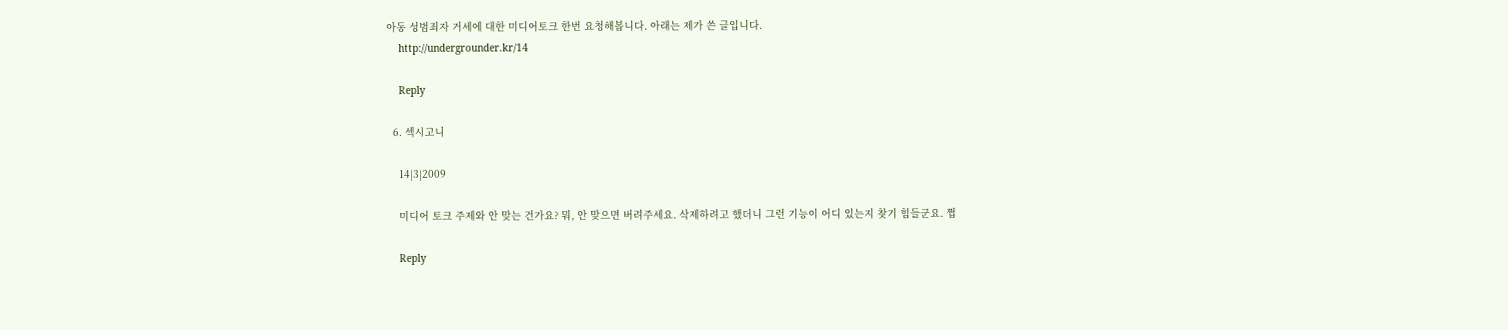아동 성범죄자 거세에 대한 미디어토크 한번 요청해봅니다. 아래는 제가 쓴 글입니다.
    http://undergrounder.kr/14

    Reply

  6. 섹시고니

    14|3|2009

    미디어 토크 주제와 안 맞는 건가요? 뭐, 안 맞으면 버려주세요. 삭제하려고 했더니 그런 기능이 어디 있는지 찾기 힘들군요. 쩝

    Reply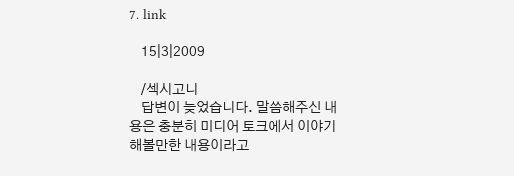7. link

    15|3|2009

    /섹시고니
    답변이 늦었습니다. 말씀해주신 내용은 충분히 미디어 토크에서 이야기해볼만한 내용이라고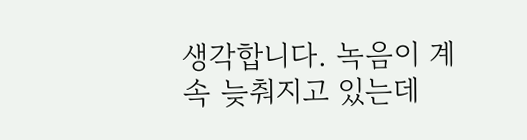생각합니다. 녹음이 계속 늦춰지고 있는데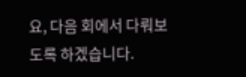요, 다음 회에서 다뤄보도록 하겠습니다.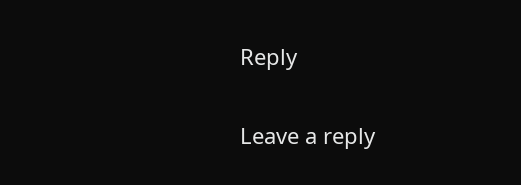Reply


Leave a reply